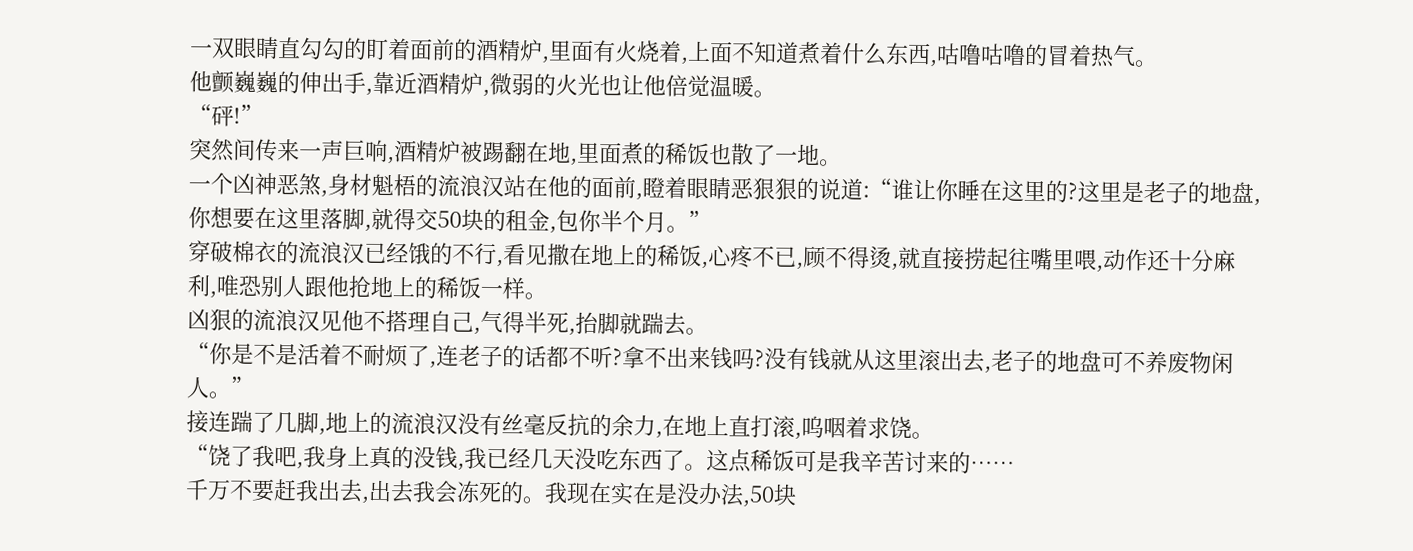一双眼睛直勾勾的盯着面前的酒精炉,里面有火烧着,上面不知道煮着什么东西,咕噜咕噜的冒着热气。
他颤巍巍的伸出手,靠近酒精炉,微弱的火光也让他倍觉温暖。
“砰!”
突然间传来一声巨响,酒精炉被踢翻在地,里面煮的稀饭也散了一地。
一个凶神恶煞,身材魁梧的流浪汉站在他的面前,瞪着眼睛恶狠狠的说道:“谁让你睡在这里的?这里是老子的地盘,你想要在这里落脚,就得交50块的租金,包你半个月。”
穿破棉衣的流浪汉已经饿的不行,看见撒在地上的稀饭,心疼不已,顾不得烫,就直接捞起往嘴里喂,动作还十分麻利,唯恐别人跟他抢地上的稀饭一样。
凶狠的流浪汉见他不搭理自己,气得半死,抬脚就踹去。
“你是不是活着不耐烦了,连老子的话都不听?拿不出来钱吗?没有钱就从这里滚出去,老子的地盘可不养废物闲人。”
接连踹了几脚,地上的流浪汉没有丝毫反抗的余力,在地上直打滚,呜咽着求饶。
“饶了我吧,我身上真的没钱,我已经几天没吃东西了。这点稀饭可是我辛苦讨来的……
千万不要赶我出去,出去我会冻死的。我现在实在是没办法,50块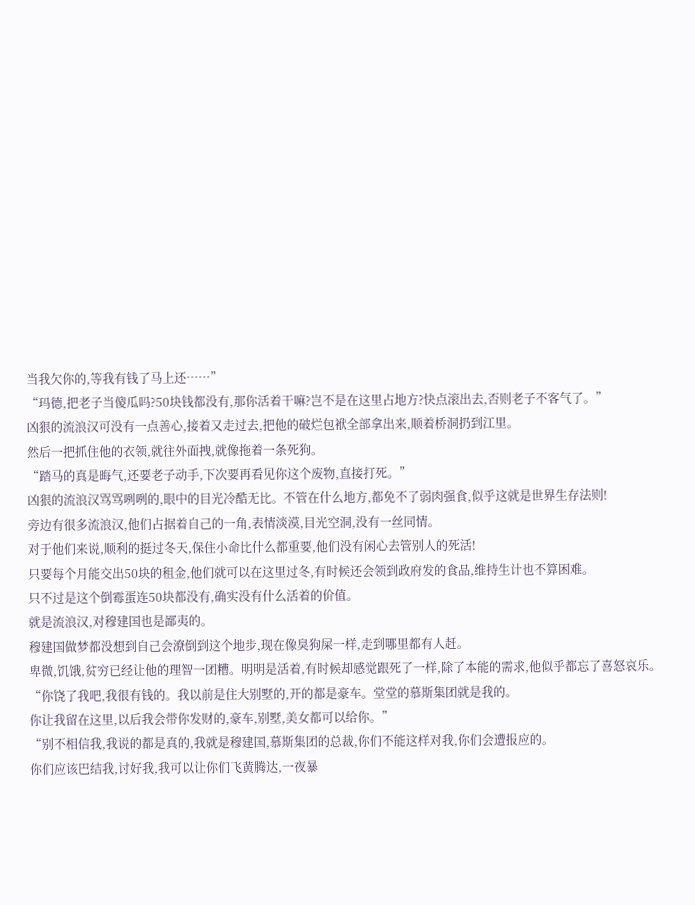当我欠你的,等我有钱了马上还……”
“玛德,把老子当傻瓜吗?50块钱都没有,那你活着干嘛?岂不是在这里占地方?快点滚出去,否则老子不客气了。”
凶狠的流浪汉可没有一点善心,接着又走过去,把他的破烂包袱全部拿出来,顺着桥洞扔到江里。
然后一把抓住他的衣领,就往外面拽,就像拖着一条死狗。
“踏马的真是晦气,还要老子动手,下次要再看见你这个废物,直接打死。”
凶狠的流浪汉骂骂咧咧的,眼中的目光冷酷无比。不管在什么地方,都免不了弱肉强食,似乎这就是世界生存法则!
旁边有很多流浪汉,他们占据着自己的一角,表情淡漠,目光空洞,没有一丝同情。
对于他们来说,顺利的挺过冬天,保住小命比什么都重要,他们没有闲心去管别人的死活!
只要每个月能交出50块的租金,他们就可以在这里过冬,有时候还会领到政府发的食品,维持生计也不算困难。
只不过是这个倒霉蛋连50块都没有,确实没有什么活着的价值。
就是流浪汉,对穆建国也是鄙夷的。
穆建国做梦都没想到自己会潦倒到这个地步,现在像臭狗屎一样,走到哪里都有人赶。
卑微,饥饿,贫穷已经让他的理智一团糟。明明是活着,有时候却感觉跟死了一样,除了本能的需求,他似乎都忘了喜怒哀乐。
“你饶了我吧,我很有钱的。我以前是住大别墅的,开的都是豪车。堂堂的慕斯集团就是我的。
你让我留在这里,以后我会带你发财的,豪车,别墅,美女都可以给你。”
“别不相信我,我说的都是真的,我就是穆建国,慕斯集团的总裁,你们不能这样对我,你们会遭报应的。
你们应该巴结我,讨好我,我可以让你们飞黄腾达,一夜暴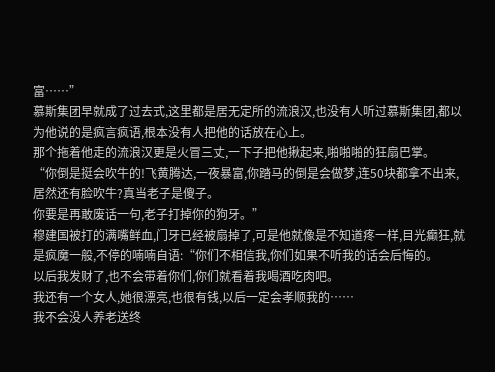富……”
慕斯集团早就成了过去式,这里都是居无定所的流浪汉,也没有人听过慕斯集团,都以为他说的是疯言疯语,根本没有人把他的话放在心上。
那个拖着他走的流浪汉更是火冒三丈,一下子把他揪起来,啪啪啪的狂扇巴掌。
“你倒是挺会吹牛的!飞黄腾达,一夜暴富,你踏马的倒是会做梦,连50块都拿不出来,居然还有脸吹牛?真当老子是傻子。
你要是再敢废话一句,老子打掉你的狗牙。”
穆建国被打的满嘴鲜血,门牙已经被扇掉了,可是他就像是不知道疼一样,目光癫狂,就是疯魔一般,不停的喃喃自语:“你们不相信我,你们如果不听我的话会后悔的。
以后我发财了,也不会带着你们,你们就看着我喝酒吃肉吧。
我还有一个女人,她很漂亮,也很有钱,以后一定会孝顺我的……
我不会没人养老送终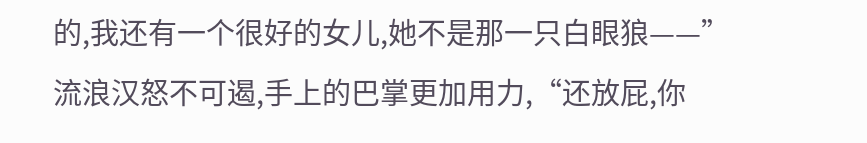的,我还有一个很好的女儿,她不是那一只白眼狼——”
流浪汉怒不可遏,手上的巴掌更加用力,“还放屁,你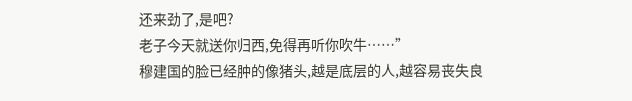还来劲了,是吧?
老子今天就送你归西,免得再听你吹牛……”
穆建国的脸已经肿的像猪头,越是底层的人,越容易丧失良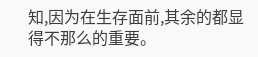知,因为在生存面前,其余的都显得不那么的重要。